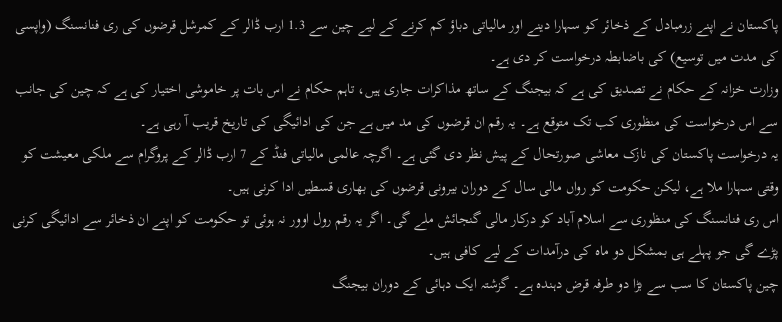پاکستان نے اپنے زرمبادل کے ذخائر کو سہارا دینے اور مالیاتی دباؤ کم کرنے کے لیے چین سے 1.3 ارب ڈالر کے کمرشل قرضوں کی ری فنانسنگ (واپسی کی مدت میں توسیع) کی باضابطہ درخواست کر دی ہے۔
وزارت خزانہ کے حکام نے تصدیق کی ہے کہ بیجنگ کے ساتھ مذاکرات جاری ہیں، تاہم حکام نے اس بات پر خاموشی اختیار کی ہے کہ چین کی جانب سے اس درخواست کی منظوری کب تک متوقع ہے۔ یہ رقم ان قرضوں کی مد میں ہے جن کی ادائیگی کی تاریخ قریب آ رہی ہے۔
یہ درخواست پاکستان کی نازک معاشی صورتحال کے پیش نظر دی گئی ہے۔ اگرچہ عالمی مالیاتی فنڈ کے 7 ارب ڈالر کے پروگرام سے ملکی معیشت کو وقتی سہارا ملا ہے، لیکن حکومت کو رواں مالی سال کے دوران بیرونی قرضوں کی بھاری قسطیں ادا کرنی ہیں۔
اس ری فنانسنگ کی منظوری سے اسلام آباد کو درکار مالی گنجائش ملے گی۔ اگر یہ رقم رول اوور نہ ہوئی تو حکومت کو اپنے ان ذخائر سے ادائیگی کرنی پڑے گی جو پہلے ہی بمشکل دو ماہ کی درآمدات کے لیے کافی ہیں۔
چین پاکستان کا سب سے بڑا دو طرفہ قرض دہندہ ہے۔ گزشتہ ایک دہائی کے دوران بیجنگ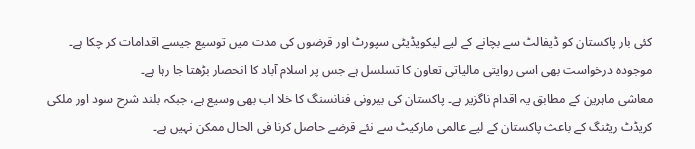کئی بار پاکستان کو ڈیفالٹ سے بچانے کے لیے لیکویڈیٹی سپورٹ اور قرضوں کی مدت میں توسیع جیسے اقدامات کر چکا ہے۔ موجودہ درخواست بھی اسی روایتی مالیاتی تعاون کا تسلسل ہے جس پر اسلام آباد کا انحصار بڑھتا جا رہا ہے۔
معاشی ماہرین کے مطابق یہ اقدام ناگزیر ہے۔ پاکستان کی بیرونی فنانسنگ کا خلا اب بھی وسیع ہے، جبکہ بلند شرح سود اور ملکی کریڈٹ ریٹنگ کے باعث پاکستان کے لیے عالمی مارکیٹ سے نئے قرضے حاصل کرنا فی الحال ممکن نہیں ہے۔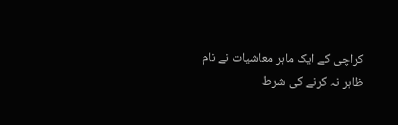کراچی کے ایک ماہر معاشیات نے نام ظاہر نہ کرنے کی شرط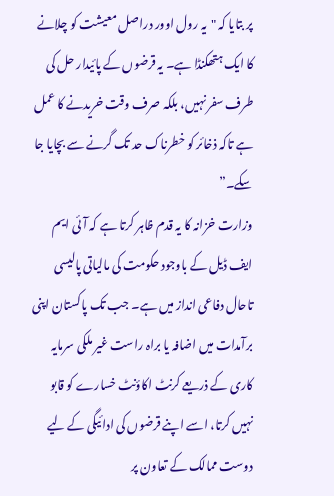پر بتایا کہ "یہ رول اوور دراصل معیشت کو چلانے کا ایک ہتھکنڈا ہے۔ یہ قرضوں کے پائیدار حل کی طرف سفر نہیں، بلکہ صرف وقت خریدنے کا عمل ہے تاکہ ذخائر کو خطرناک حد تک گرنے سے بچایا جا سکے۔”
وزارت خزانہ کا یہ قدم ظاہر کرتا ہے کہ آئی ایم ایف ڈیل کے باوجود حکومت کی مالیاتی پالیسی تاحال دفاعی انداز میں ہے۔ جب تک پاکستان اپنی برآمدات میں اضافہ یا براہ راست غیر ملکی سرمایہ کاری کے ذریعے کرنٹ اکاؤنٹ خسارے کو قابو نہیں کرتا، اسے اپنے قرضوں کی ادائیگی کے لیے دوست ممالک کے تعاون پر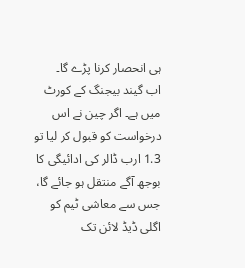ہی انحصار کرنا پڑے گا۔
اب گیند بیجنگ کے کورٹ میں ہے۔ اگر چین نے اس درخواست کو قبول کر لیا تو 1.3 ارب ڈالر کی ادائیگی کا بوجھ آگے منتقل ہو جائے گا، جس سے معاشی ٹیم کو اگلی ڈیڈ لائن تک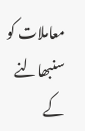معاملات کو سنبھالنے کے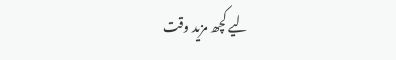لیے کچھ مزید وقت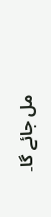مل جائے گا۔